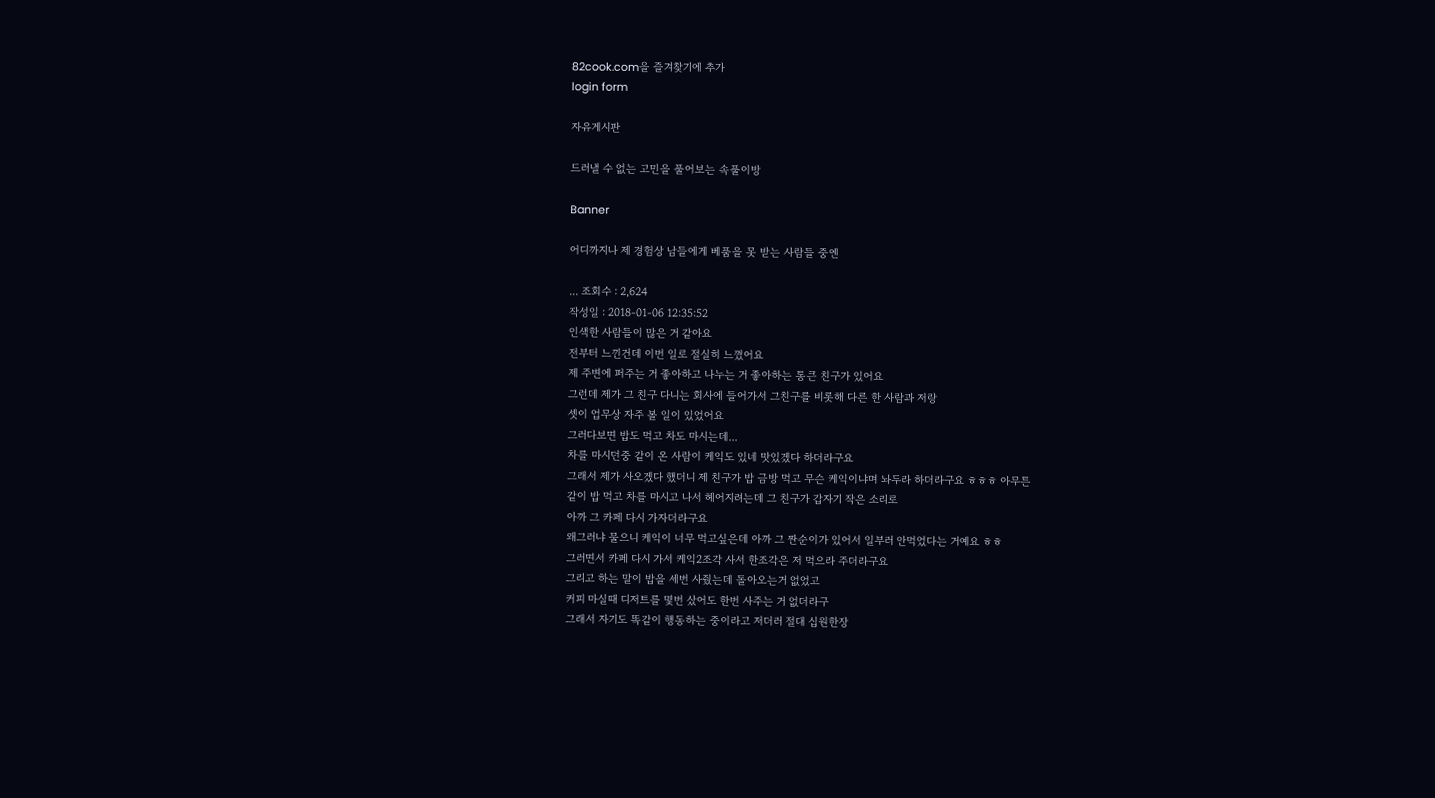82cook.com을 즐겨찾기에 추가
login form

자유게시판

드러낼 수 없는 고민을 풀어보는 속풀이방

Banner

어디까지나 제 경험상 남들에게 베품을 못 받는 사람들 중엔

... 조회수 : 2,624
작성일 : 2018-01-06 12:35:52
인색한 사람들이 많은 거 같아요
전부터 느낀건데 이번 일로 절실히 느꼈어요
제 주변에 퍼주는 거 좋아하고 나누는 거 좋아하는 통큰 친구가 있어요
그런데 제가 그 친구 다니는 회사에 들어가서 그친구를 비롯해 다른 한 사람과 저랑
셋이 업무상 자주 볼 일이 있었어요
그러다보면 밥도 먹고 차도 마시는데...
차를 마시던중 같이 온 사람이 케익도 있네 맛있겠다 하더라구요
그래서 제가 사오겠다 했더니 제 친구가 밥 금방 먹고 무슨 케익이냐며 놔두라 하더라구요 ㅎㅎㅎ 아무튼
같이 밥 먹고 차를 마시고 나서 헤어지려는데 그 친구가 갑자기 작은 소리로
아까 그 카페 다시 가자더라구요
왜그러냐 물으니 케익이 너무 먹고싶은데 아까 그 짠순이가 있어서 일부러 안먹었다는 거예요 ㅎㅎ
그러면서 카페 다시 가서 케익2조각 사서 한조각은 저 먹으라 주더라구요
그리고 하는 말이 밥을 세번 사줬는데 돌아오는거 없었고
커피 마실때 디저트를 몇번 샀어도 한번 사주는 거 없더라구
그래서 자기도 똑같이 행동하는 중이라고 저더러 절대 십원한장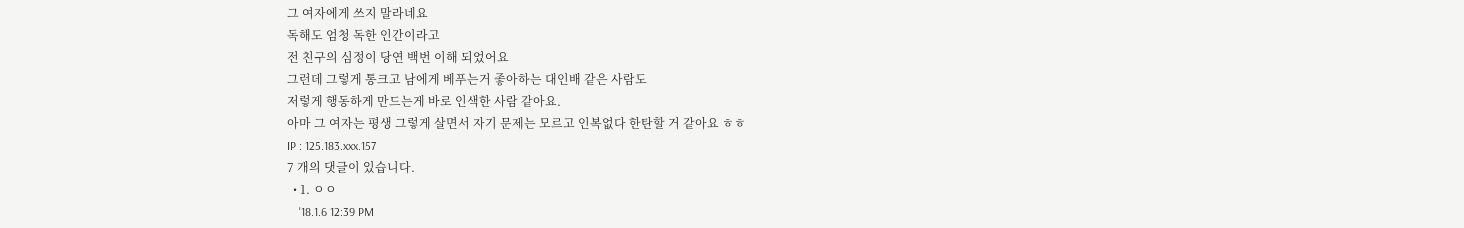그 여자에게 쓰지 말라네요
독해도 엄청 독한 인간이라고
전 친구의 심정이 당연 백번 이해 되었어요
그런데 그렇게 통크고 남에게 베푸는거 좋아하는 대인배 같은 사람도
저렇게 행동하게 만드는게 바로 인색한 사람 같아요.
아마 그 여자는 평생 그렇게 살면서 자기 문제는 모르고 인복없다 한탄할 거 같아요 ㅎㅎ
IP : 125.183.xxx.157
7 개의 댓글이 있습니다.
  • 1. ㅇㅇ
    '18.1.6 12:39 PM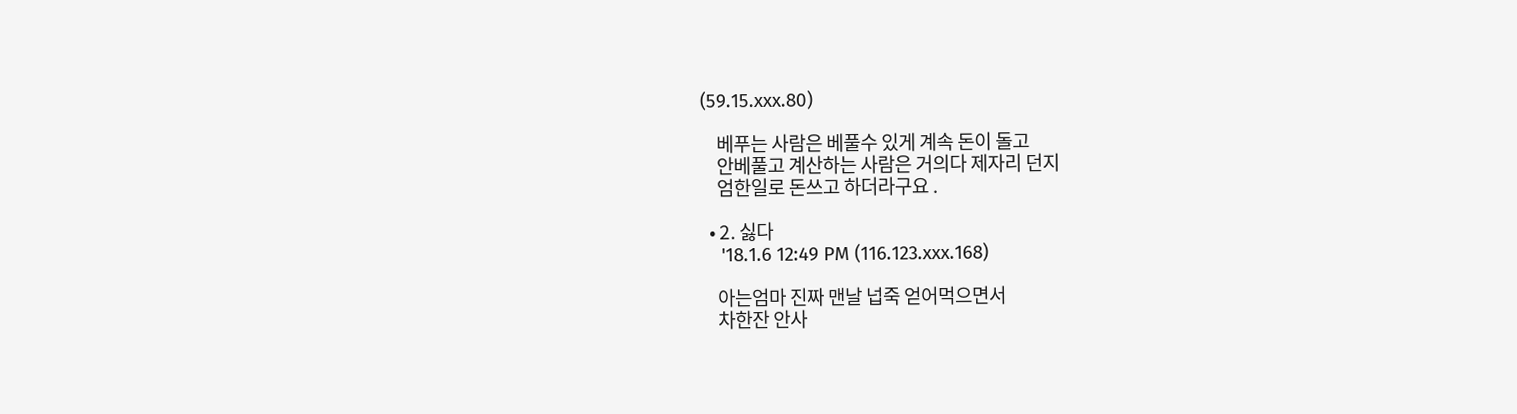(59.15.xxx.80)

    베푸는 사람은 베풀수 있게 계속 돈이 돌고
    안베풀고 계산하는 사람은 거의다 제자리 던지
    엄한일로 돈쓰고 하더라구요 .

  • 2. 싫다
    '18.1.6 12:49 PM (116.123.xxx.168)

    아는엄마 진짜 맨날 넙죽 얻어먹으면서
    차한잔 안사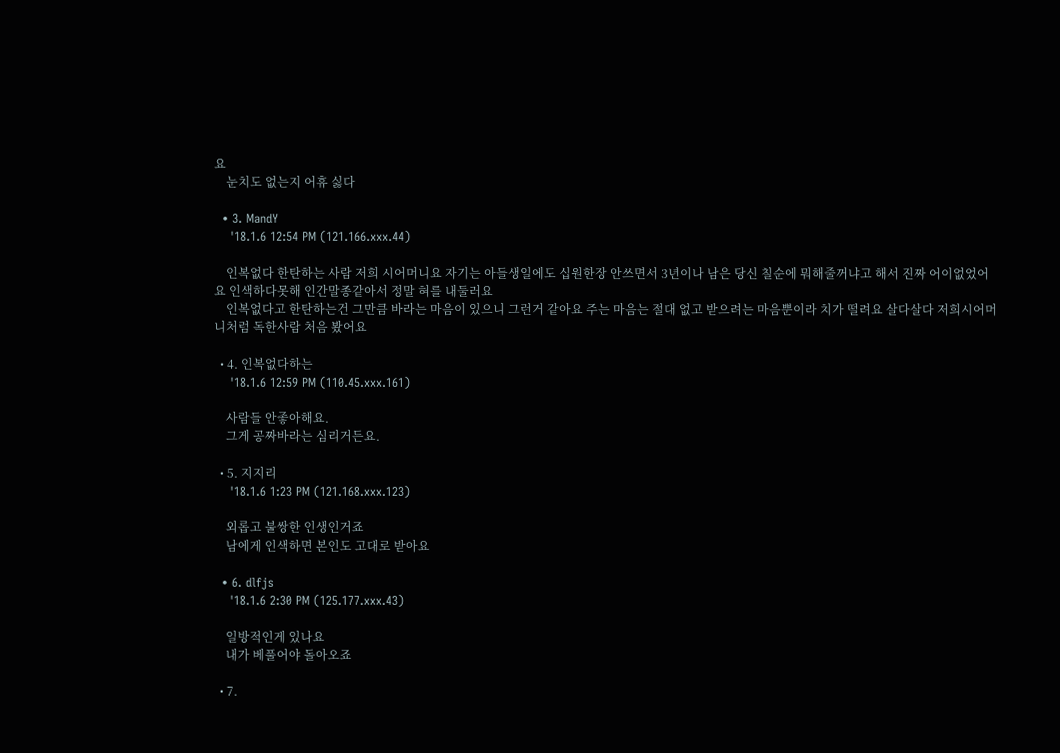요
    눈치도 없는지 어휴 싫다

  • 3. MandY
    '18.1.6 12:54 PM (121.166.xxx.44)

    인복없다 한탄하는 사람 저희 시어머니요 자기는 아들생일에도 십원한장 안쓰면서 3년이나 남은 당신 칠순에 뭐해줄꺼냐고 해서 진짜 어이없었어요 인색하다못해 인간말종같아서 정말 혀를 내둘러요
    인복없다고 한탄하는건 그만큼 바라는 마음이 있으니 그런거 같아요 주는 마음는 절대 없고 받으려는 마음뿐이라 치가 떨려요 살다살다 저희시어머니처럼 독한사람 처음 봤어요

  • 4. 인복없다하는
    '18.1.6 12:59 PM (110.45.xxx.161)

    사람들 안좋아해요.
    그게 공짜바라는 심리거든요.

  • 5. 지지리
    '18.1.6 1:23 PM (121.168.xxx.123)

    외롭고 불쌍한 인생인거죠
    남에게 인색하면 본인도 고대로 받아요

  • 6. dlfjs
    '18.1.6 2:30 PM (125.177.xxx.43)

    일방적인게 있나요
    내가 베풀어야 돌아오죠

  • 7.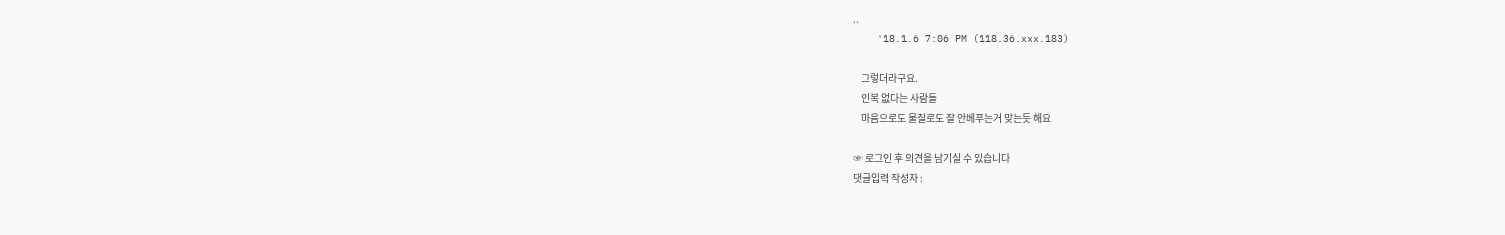..
    '18.1.6 7:06 PM (118.36.xxx.183)

    그렇더라구요.
    인복 없다는 사람들
    마음으로도 물질로도 잘 안베푸는거 맞는듯 해요

☞ 로그인 후 의견을 남기실 수 있습니다
댓글입력 작성자 :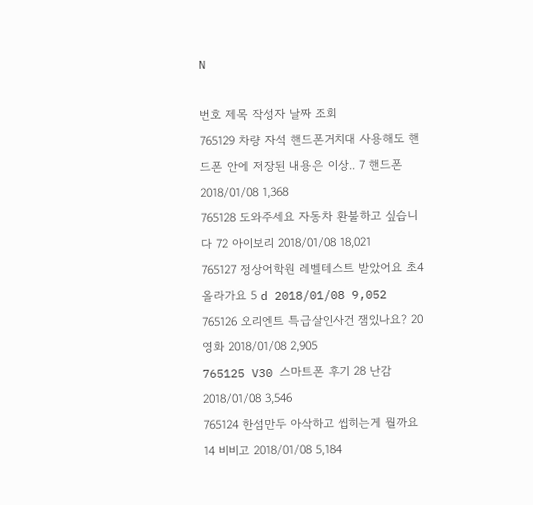N

번호 제목 작성자 날짜 조회
765129 차량 자석 핸드폰거치대 사용해도 핸드폰 안에 저장된 내용은 이상.. 7 핸드폰 2018/01/08 1,368
765128 도와주세요 자동차 환불하고 싶습니다 72 아이보리 2018/01/08 18,021
765127 정상어학원 레벨테스트 받았어요 초4 올라가요 5 d 2018/01/08 9,052
765126 오리엔트 특급살인사건 잼있나요? 20 영화 2018/01/08 2,905
765125 V30 스마트폰 후기 28 난감 2018/01/08 3,546
765124 한섬만두 아삭하고 씹히는게 뭘까요 14 비비고 2018/01/08 5,184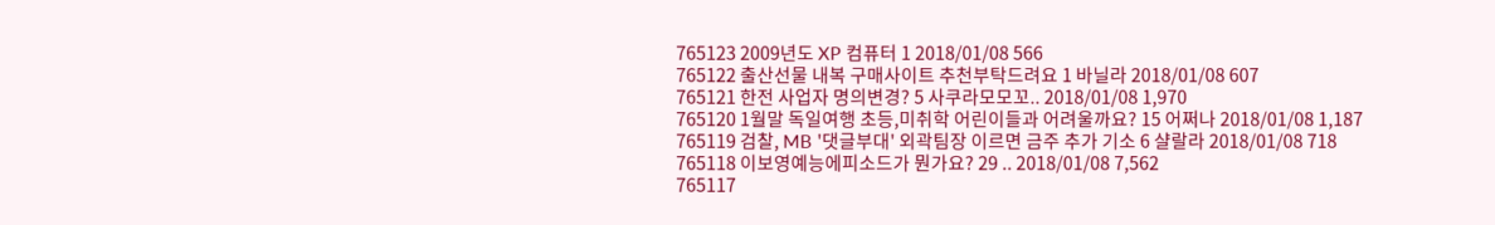765123 2009년도 XP 컴퓨터 1 2018/01/08 566
765122 출산선물 내복 구매사이트 추천부탁드려요 1 바닐라 2018/01/08 607
765121 한전 사업자 명의변경? 5 사쿠라모모꼬.. 2018/01/08 1,970
765120 1월말 독일여행 초등,미취학 어린이들과 어려울까요? 15 어쩌나 2018/01/08 1,187
765119 검찰, MB '댓글부대' 외곽팀장 이르면 금주 추가 기소 6 샬랄라 2018/01/08 718
765118 이보영예능에피소드가 뭔가요? 29 .. 2018/01/08 7,562
765117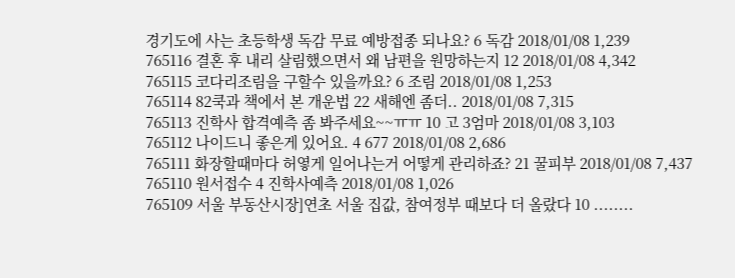경기도에 사는 초등학생 독감 무료 예방접종 되나요? 6 독감 2018/01/08 1,239
765116 결혼 후 내리 살림했으면서 왜 남편을 원망하는지 12 2018/01/08 4,342
765115 코다리조림을 구할수 있을까요? 6 조림 2018/01/08 1,253
765114 82쿡과 책에서 본 개운법 22 새해엔 좀더.. 2018/01/08 7,315
765113 진학사 합격예측 좀 봐주세요~~ㅠㅠ 10 고 3엄마 2018/01/08 3,103
765112 나이드니 좋은게 있어요. 4 677 2018/01/08 2,686
765111 화장할때마다 허옇게 일어나는거 어떻게 관리하죠? 21 꿀피부 2018/01/08 7,437
765110 원서접수 4 진학사예측 2018/01/08 1,026
765109 서울 부동산시장]연초 서울 집값, 참여정부 때보다 더 올랐다 10 ........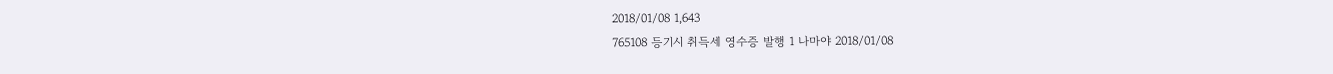2018/01/08 1,643
765108 등기시 취득세 영수증 발행 1 나마야 2018/01/08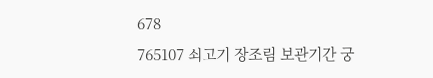678
765107 쇠고기 장조림 보관기간 궁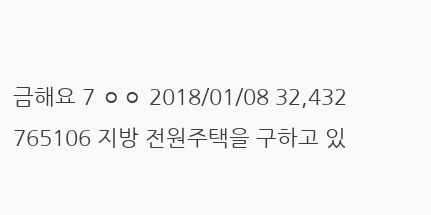금해요 7 ㅇㅇ 2018/01/08 32,432
765106 지방 전원주택을 구하고 있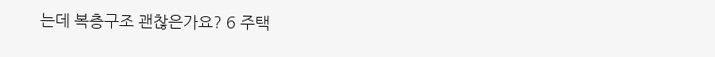는데 복층구조 괜찮은가요? 6 주택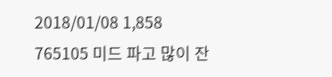2018/01/08 1,858
765105 미드 파고 많이 잔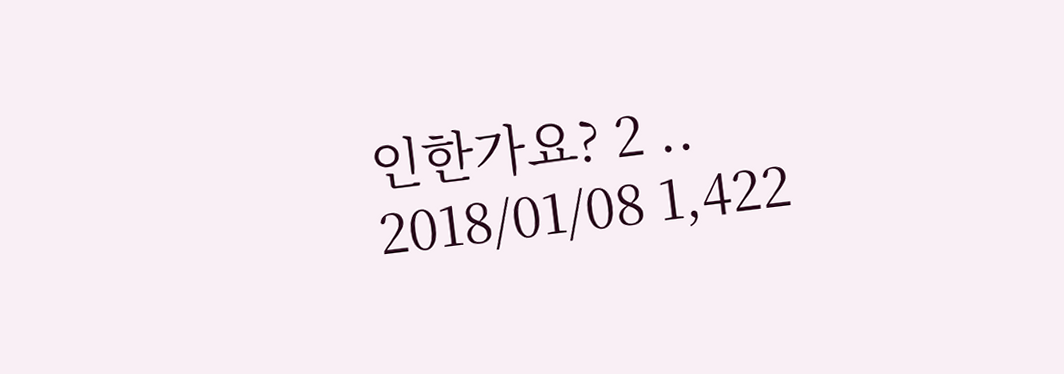인한가요? 2 .. 2018/01/08 1,422